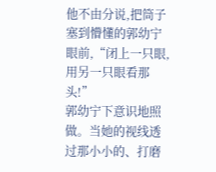他不由分说,把筒子塞到懵懂的郭幼宁眼前,“闭上一只眼,用另一只眼看那头!”
郭幼宁下意识地照做。当她的视线透过那小小的、打磨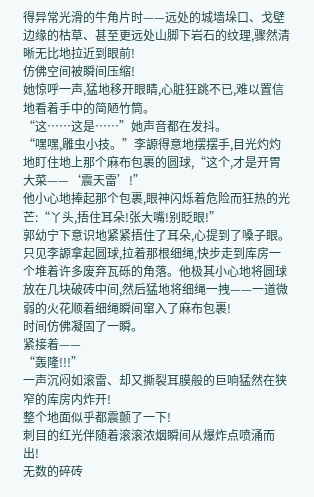得异常光滑的牛角片时——远处的城墙垛口、戈壁边缘的枯草、甚至更远处山脚下岩石的纹理,骤然清晰无比地拉近到眼前!
仿佛空间被瞬间压缩!
她惊呼一声,猛地移开眼睛,心脏狂跳不已,难以置信地看着手中的简陋竹筒。
“这……这是……”她声音都在发抖。
“嘿嘿,雕虫小技。”李謜得意地摆摆手,目光灼灼地盯住地上那个麻布包裹的圆球,“这个,才是开胃大菜——‘震天雷’!”
他小心地捧起那个包裹,眼神闪烁着危险而狂热的光芒:“丫头,捂住耳朵!张大嘴!别眨眼!”
郭幼宁下意识地紧紧捂住了耳朵,心提到了嗓子眼。
只见李謜拿起圆球,拉着那根细绳,快步走到库房一个堆着许多废弃瓦砾的角落。他极其小心地将圆球放在几块破砖中间,然后猛地将细绳一拽——一道微弱的火花顺着细绳瞬间窜入了麻布包裹!
时间仿佛凝固了一瞬。
紧接着——
“轰隆!!!”
一声沉闷如滚雷、却又撕裂耳膜般的巨响猛然在狭窄的库房内炸开!
整个地面似乎都震颤了一下!
刺目的红光伴随着滚滚浓烟瞬间从爆炸点喷涌而出!
无数的碎砖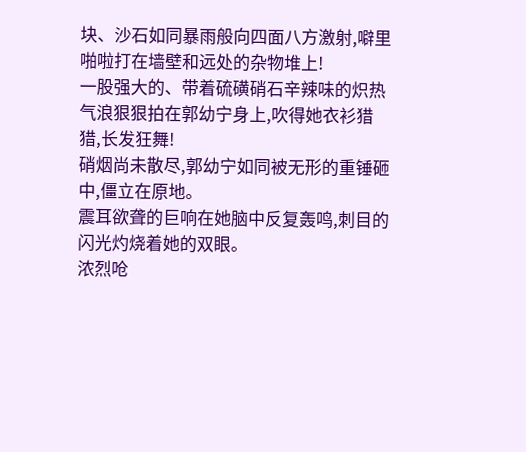块、沙石如同暴雨般向四面八方激射,噼里啪啦打在墙壁和远处的杂物堆上!
一股强大的、带着硫磺硝石辛辣味的炽热气浪狠狠拍在郭幼宁身上,吹得她衣衫猎猎,长发狂舞!
硝烟尚未散尽,郭幼宁如同被无形的重锤砸中,僵立在原地。
震耳欲聋的巨响在她脑中反复轰鸣,刺目的闪光灼烧着她的双眼。
浓烈呛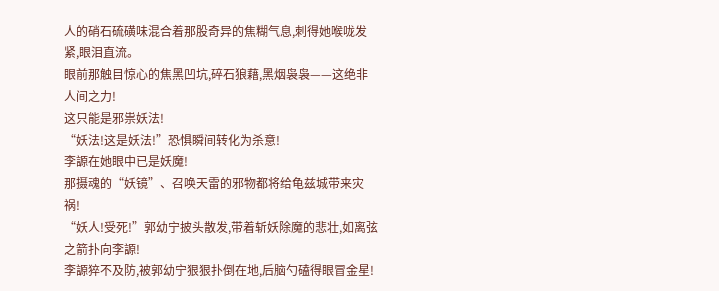人的硝石硫磺味混合着那股奇异的焦糊气息,刺得她喉咙发紧,眼泪直流。
眼前那触目惊心的焦黑凹坑,碎石狼藉,黑烟袅袅——这绝非人间之力!
这只能是邪祟妖法!
“妖法!这是妖法!”恐惧瞬间转化为杀意!
李謜在她眼中已是妖魔!
那摄魂的“妖镜”、召唤天雷的邪物都将给龟兹城带来灾祸!
“妖人!受死!”郭幼宁披头散发,带着斩妖除魔的悲壮,如离弦之箭扑向李謜!
李謜猝不及防,被郭幼宁狠狠扑倒在地,后脑勺磕得眼冒金星!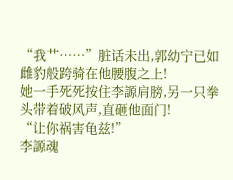“我艹……”脏话未出,郭幼宁已如雌豹般跨骑在他腰腹之上!
她一手死死按住李謜肩膀,另一只拳头带着破风声,直砸他面门!
“让你祸害龟兹!”
李謜魂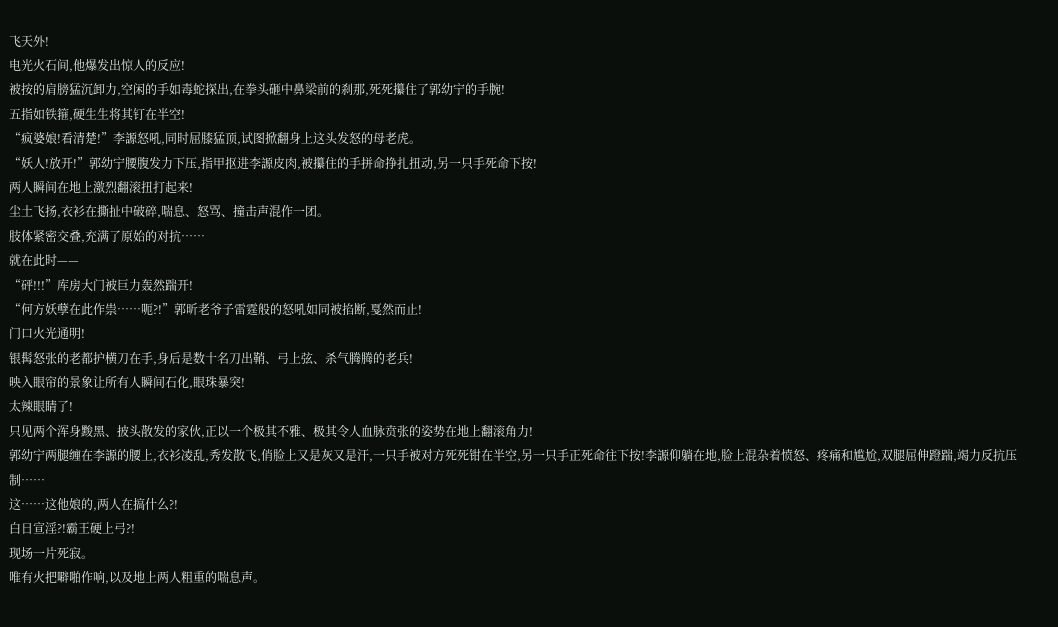飞天外!
电光火石间,他爆发出惊人的反应!
被按的肩膀猛沉卸力,空闲的手如毒蛇探出,在拳头砸中鼻梁前的刹那,死死攥住了郭幼宁的手腕!
五指如铁箍,硬生生将其钉在半空!
“疯婆娘!看清楚!”李謜怒吼,同时屈膝猛顶,试图掀翻身上这头发怒的母老虎。
“妖人!放开!”郭幼宁腰腹发力下压,指甲抠进李謜皮肉,被攥住的手拼命挣扎扭动,另一只手死命下按!
两人瞬间在地上激烈翻滚扭打起来!
尘土飞扬,衣衫在撕扯中破碎,喘息、怒骂、撞击声混作一团。
肢体紧密交叠,充满了原始的对抗……
就在此时——
“砰!!!”库房大门被巨力轰然踹开!
“何方妖孽在此作祟……呃?!”郭昕老爷子雷霆般的怒吼如同被掐断,戛然而止!
门口火光通明!
银髯怒张的老都护横刀在手,身后是数十名刀出鞘、弓上弦、杀气腾腾的老兵!
映入眼帘的景象让所有人瞬间石化,眼珠暴突!
太辣眼睛了!
只见两个浑身黢黑、披头散发的家伙,正以一个极其不雅、极其令人血脉贲张的姿势在地上翻滚角力!
郭幼宁两腿缠在李謜的腰上,衣衫凌乱,秀发散飞,俏脸上又是灰又是汗,一只手被对方死死钳在半空,另一只手正死命往下按!李謜仰躺在地,脸上混杂着愤怒、疼痛和尴尬,双腿屈伸蹬踹,竭力反抗压制……
这……这他娘的,两人在搞什么?!
白日宣淫?!霸王硬上弓?!
现场一片死寂。
唯有火把噼啪作响,以及地上两人粗重的喘息声。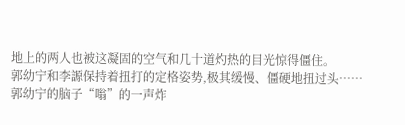地上的两人也被这凝固的空气和几十道灼热的目光惊得僵住。
郭幼宁和李謜保持着扭打的定格姿势,极其缓慢、僵硬地扭过头……
郭幼宁的脑子“嗡”的一声炸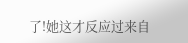了!她这才反应过来自